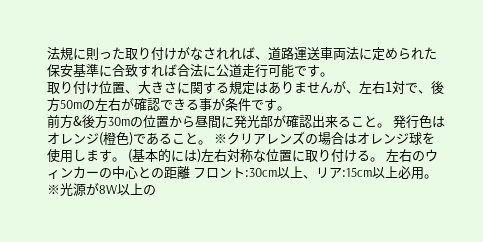法規に則った取り付けがなされれば、道路運送車両法に定められた保安基準に合致すれば合法に公道走行可能です。
取り付け位置、大きさに関する規定はありませんが、左右1対で、後方50mの左右が確認できる事が条件です。
前方&後方30mの位置から昼間に発光部が確認出来ること。 発行色はオレンジ(橙色)であること。 ※クリアレンズの場合はオレンジ球を使用します。 (基本的には)左右対称な位置に取り付ける。 左右のウィンカーの中心との距離 フロント:30cm以上、リア:15cm以上必用。 ※光源が8W以上の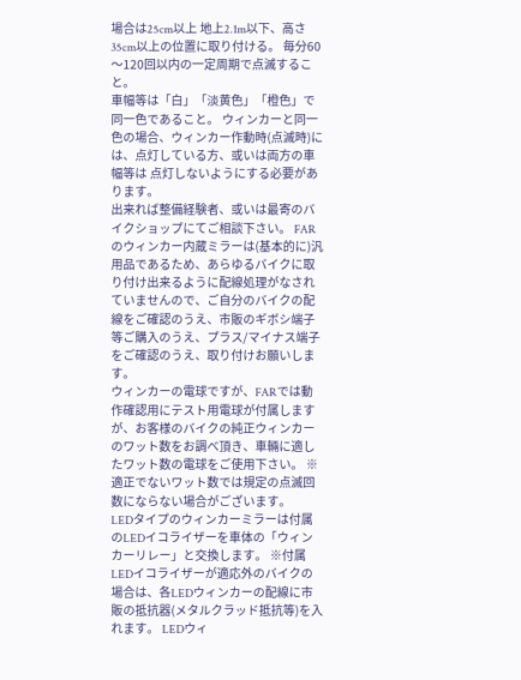場合は25cm以上 地上2.1m以下、高さ35cm以上の位置に取り付ける。 毎分60〜120回以内の一定周期で点滅すること。
車幅等は「白」「淡黄色」「橙色」で同一色であること。 ウィンカーと同一色の場合、ウィンカー作動時(点滅時)には、点灯している方、或いは両方の車幅等は 点灯しないようにする必要があります。
出来れば整備経験者、或いは最寄のバイクショップにてご相談下さい。 FARのウィンカー内蔵ミラーは(基本的に)汎用品であるため、あらゆるバイクに取り付け出来るように配線処理がなされていませんので、ご自分のバイクの配線をご確認のうえ、市販のギボシ端子等ご購入のうえ、プラス/マイナス端子をご確認のうえ、取り付けお願いします。
ウィンカーの電球ですが、FARでは動作確認用にテスト用電球が付属しますが、お客様のバイクの純正ウィンカーのワット数をお調べ頂き、車輛に適したワット数の電球をご使用下さい。 ※適正でないワット数では規定の点滅回数にならない場合がございます。
LEDタイプのウィンカーミラーは付属のLEDイコライザーを車体の「ウィンカーリレー」と交換します。 ※付属LEDイコライザーが適応外のバイクの場合は、各LEDウィンカーの配線に市販の抵抗器(メタルクラッド抵抗等)を入れます。 LEDウィ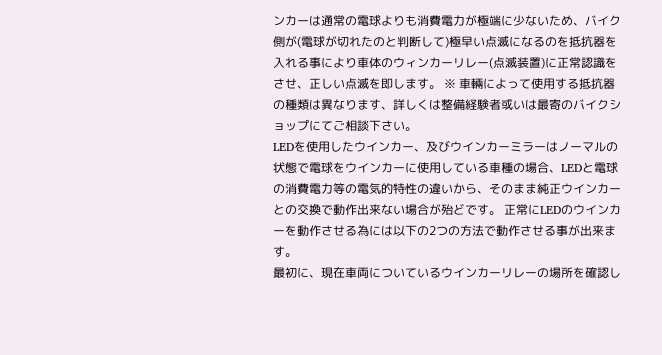ンカーは通常の電球よりも消費電力が極端に少ないため、バイク側が(電球が切れたのと判断して)極早い点滅になるのを抵抗器を入れる事により車体のウィンカーリレー(点滅装置)に正常認識をさせ、正しい点滅を即します。 ※ 車輛によって使用する抵抗器の種類は異なります、詳しくは整備経験者或いは最寄のバイクショップにてご相談下さい。
LEDを使用したウインカー、及びウインカーミラーはノーマルの状態で電球をウインカーに使用している車種の場合、LEDと電球の消費電力等の電気的特性の違いから、そのまま純正ウインカーとの交換で動作出来ない場合が殆どです。 正常にLEDのウインカーを動作させる為には以下の2つの方法で動作させる事が出来ます。
最初に、現在車両についているウインカーリレーの場所を確認し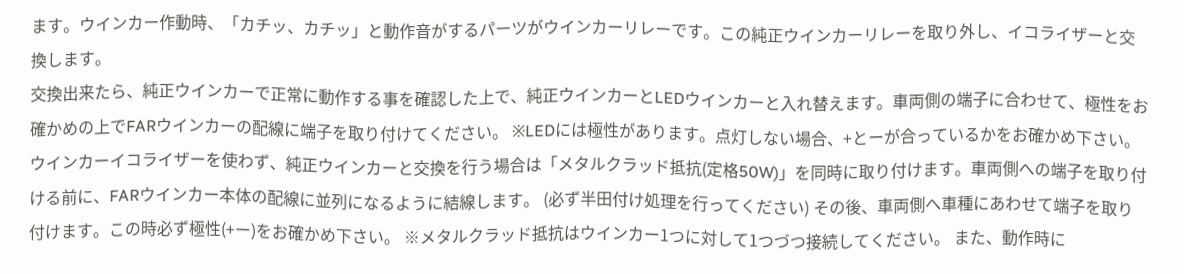ます。ウインカー作動時、「カチッ、カチッ」と動作音がするパーツがウインカーリレーです。この純正ウインカーリレーを取り外し、イコライザーと交換します。
交換出来たら、純正ウインカーで正常に動作する事を確認した上で、純正ウインカーとLEDウインカーと入れ替えます。車両側の端子に合わせて、極性をお確かめの上でFARウインカーの配線に端子を取り付けてください。 ※LEDには極性があります。点灯しない場合、+とーが合っているかをお確かめ下さい。
ウインカーイコライザーを使わず、純正ウインカーと交換を行う場合は「メタルクラッド抵抗(定格50W)」を同時に取り付けます。車両側への端子を取り付ける前に、FARウインカー本体の配線に並列になるように結線します。 (必ず半田付け処理を行ってください) その後、車両側へ車種にあわせて端子を取り付けます。この時必ず極性(+ー)をお確かめ下さい。 ※メタルクラッド抵抗はウインカー1つに対して1つづつ接続してください。 また、動作時に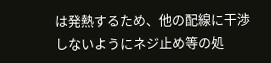は発熱するため、他の配線に干渉しないようにネジ止め等の処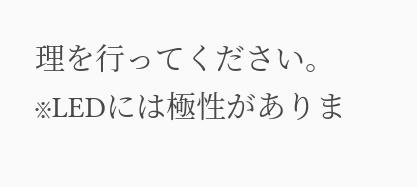理を行ってください。 ※LEDには極性がありま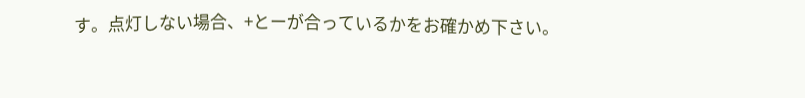す。点灯しない場合、+とーが合っているかをお確かめ下さい。